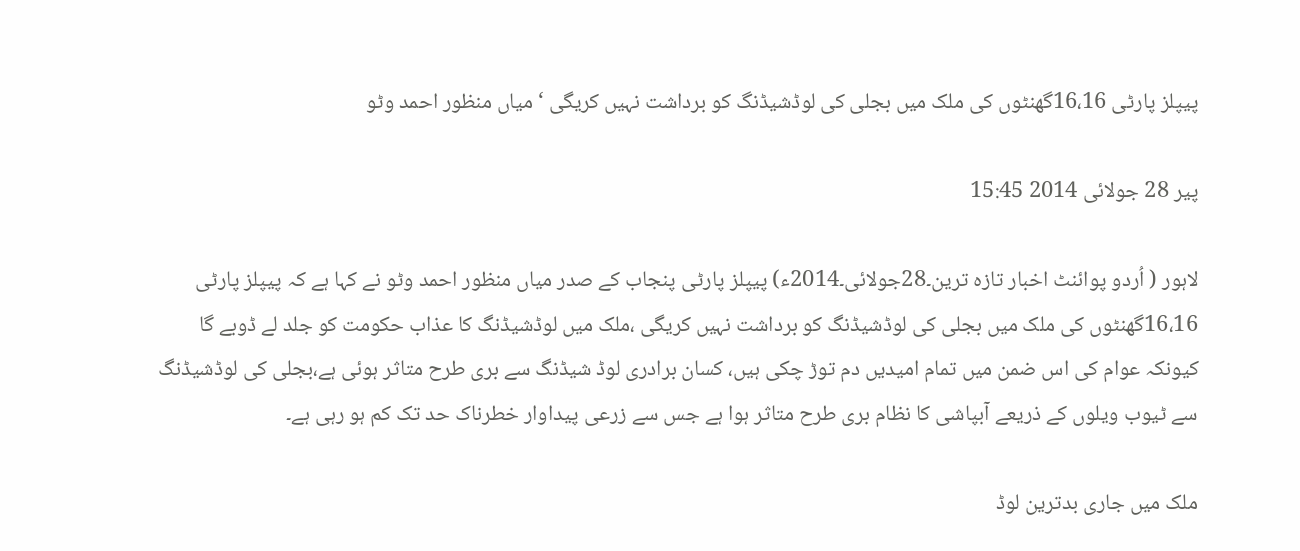پیپلز پارٹی 16،16گھنٹوں کی ملک میں بجلی کی لوڈشیڈنگ کو برداشت نہیں کریگی ‘ میاں منظور احمد وٹو

پیر 28 جولائی 2014 15:45

لاہور ( اُردو پوائنٹ اخبار تازہ ترین۔28جولائی۔2014ء) پیپلز پارٹی پنجاب کے صدر میاں منظور احمد وٹو نے کہا ہے کہ پیپلز پارٹی 16،16گھنٹوں کی ملک میں بجلی کی لوڈشیڈنگ کو برداشت نہیں کریگی ،ملک میں لوڈشیڈنگ کا عذاب حکومت کو جلد لے ڈوبے گا کیونکہ عوام کی اس ضمن میں تمام امیدیں دم توڑ چکی ہیں، کسان برادری لوڈ شیڈنگ سے بری طرح متاثر ہوئی ہے،بجلی کی لوڈشیڈنگ سے ٹیوب ویلوں کے ذریعے آبپاشی کا نظام بری طرح متاثر ہوا ہے جس سے زرعی پیداوار خطرناک حد تک کم ہو رہی ہے۔

ملک میں جاری بدترین لوڈ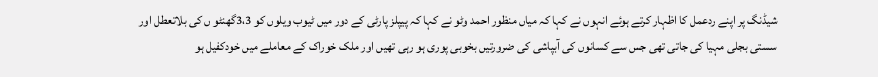شیڈنگ پر اپنے ردعمل کا اظہار کرتے ہوئے انہوں نے کہا کہ میاں منظور احمد وٹو نے کہا کہ پیپلز پارٹی کے دور میں ٹیوب ویلوں کو 3،3گھنٹو ں کی بلاتعطل اور سستی بجلی مہیا کی جاتی تھی جس سے کسانوں کی آبپاشی کی ضرورتیں بخوبی پوری ہو رہی تھیں اور ملک خوراک کے معاملے میں خودکفیل ہو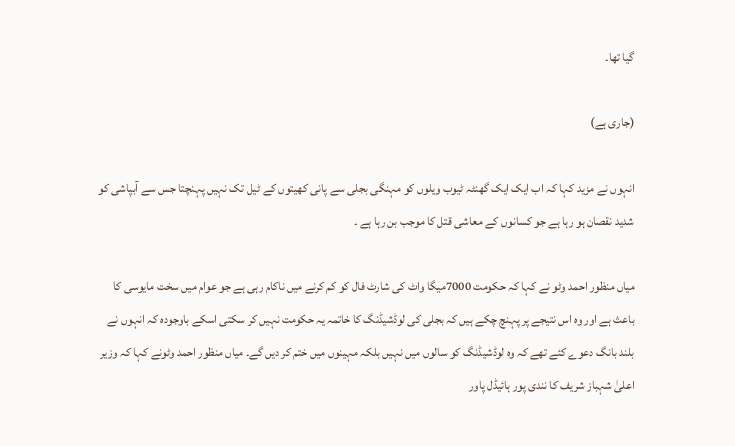گیا تھا۔

(جاری ہے)

انہوں نے مزید کہا کہ اب ایک ایک گھنٹہ ٹیوب ویلوں کو مہنگی بجلی سے پانی کھیتوں کے ٹیل تک نہیں پہنچتا جس سے آبپاشی کو شدید نقصان ہو رہا ہے جو کسانوں کے معاشی قتل کا موجب بن رہا ہے ۔

میاں منظور احمد وٹو نے کہا کہ حکومت 7000میگا واٹ کی شارٹ فال کو کم کرنے میں ناکام رہی ہے جو عوام میں سخت مایوسی کا باعث ہے اور وہ اس نتیجے پر پہنچ چکے ہیں کہ بجلی کی لوڈشیڈنگ کا خاتمہ یہ حکومت نہیں کر سکتی اسکے باوجودہ کہ انہوں نے بلند بانگ دعوے کئے تھے کہ وہ لوڈشیڈنگ کو سالوں میں نہیں بلکہ مہینوں میں ختم کر دیں گے۔ میاں منظور احمد وٹونے کہا کہ وزیر اعلیٰ شہباز شریف کا نندی پور ہائیڈل پاور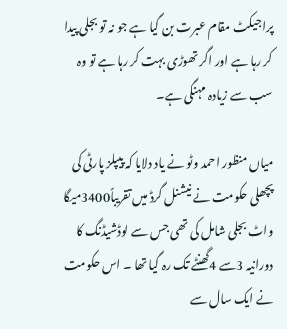پراجیکٹ مقام عبرت بن گیا ہے جو نہ تو بجلی پیدا کر رہا ہے اور اگر تھوڑی بہت کر رہا ہے تو وہ سب سے زیادہ مہنگی ہے۔

میاں منظور احمد وٹو نے یاد دلایا کہ پیپلز پارٹی کی پچھلی حکومت نے نیشنل گرڈ میں تقریباً3400میگا واٹ بجلی شامل کی تھی جس سے لوڈشیڈنگ کا دورانیہ 3سے 4گھنٹے تک رہ گیا تھا ۔ اس حکومت نے ایک سال سے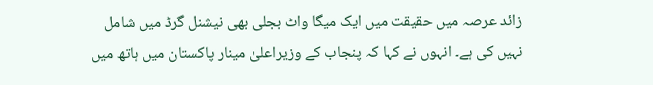زائد عرصہ میں حقیقت میں ایک میگا واٹ بجلی بھی نیشنل گرڈ میں شامل نہیں کی ہے۔ انہوں نے کہا کہ پنجاب کے وزیراعلیٰ مینار پاکستان میں ہاتھ میں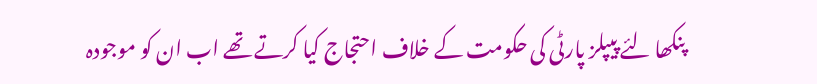پنکھا لئے پیپلز پارٹی کی حکومت کے خلاف احتجاج کیا کرتے تھے اب ان کو موجودہ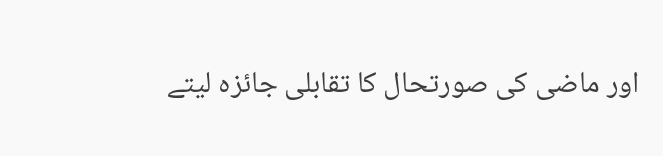اور ماضی کی صورتحال کا تقابلی جائزہ لیتے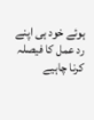ہوئے خود ہی اپنے رد عمل کا فیصلہ کرنا چاہیے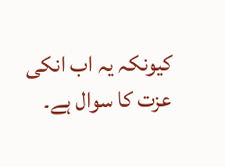کیونکہ یہ اب انکی عزت کا سوال ہے۔